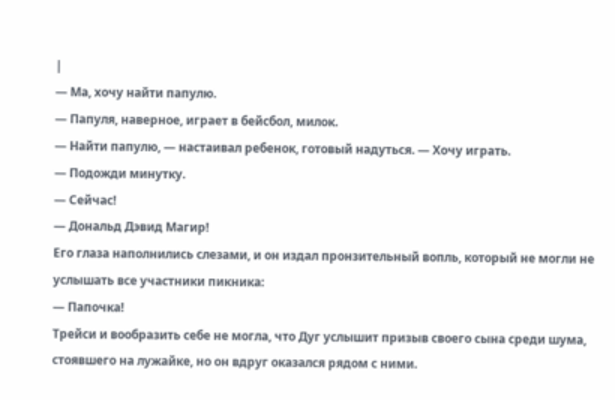|
— Ма, хочу найти папулю.
— Папуля, наверное, играет в бейсбол, милок.
— Найти папулю, — настаивал ребенок, готовый надуться. — Хочу играть.
— Подожди минутку.
— Сейчас!
— Дональд Дэвид Магир!
Его глаза наполнились слезами, и он издал пронзительный вопль, который не могли не услышать все участники пикника:
— Папочка!
Трейси и вообразить себе не могла, что Дуг услышит призыв своего сына среди шума, стоявшего на лужайке, но он вдруг оказался рядом с ними.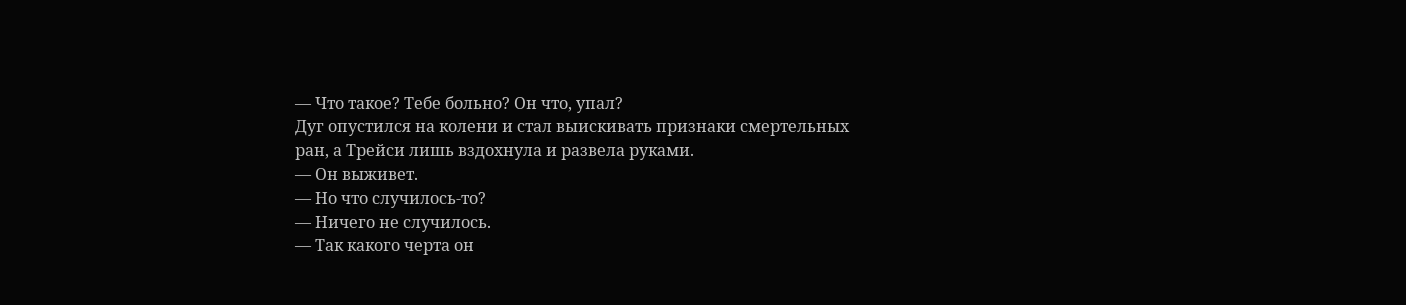— Что такое? Тебе больно? Он что, упал?
Дуг опустился на колени и стал выискивать признаки смертельных ран, а Трейси лишь вздохнула и развела руками.
— Он выживет.
— Но что случилось-то?
— Ничего не случилось.
— Так какого черта он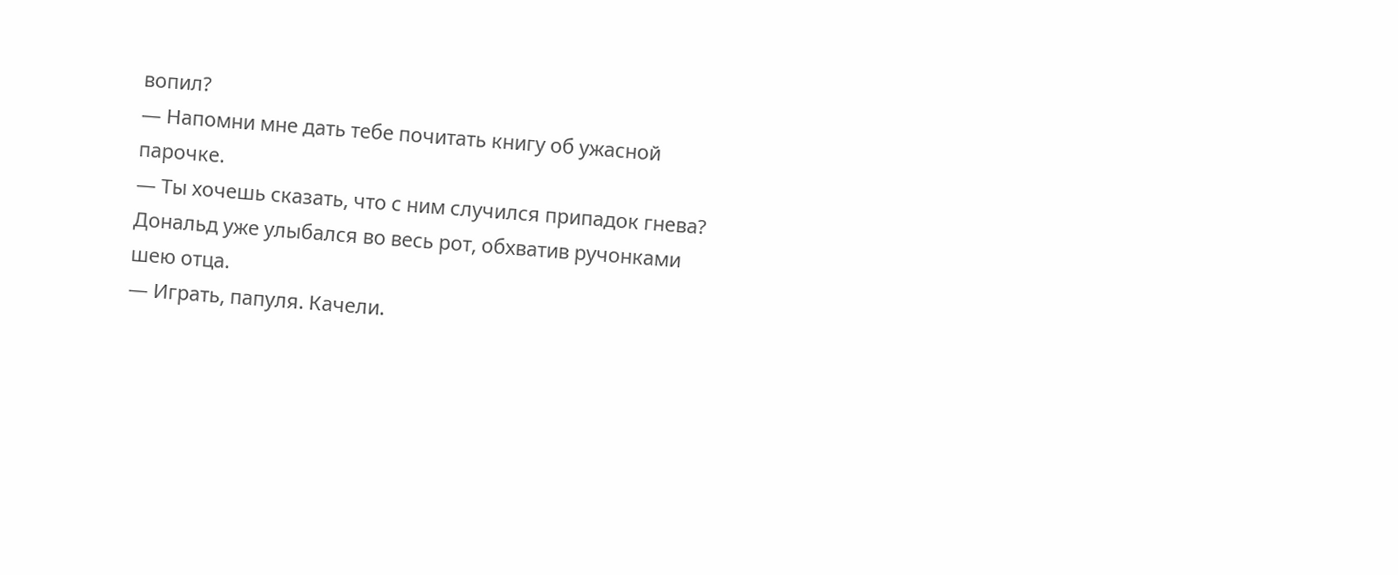вопил?
— Напомни мне дать тебе почитать книгу об ужасной парочке.
— Ты хочешь сказать, что с ним случился припадок гнева?
Дональд уже улыбался во весь рот, обхватив ручонками шею отца.
— Играть, папуля. Качели.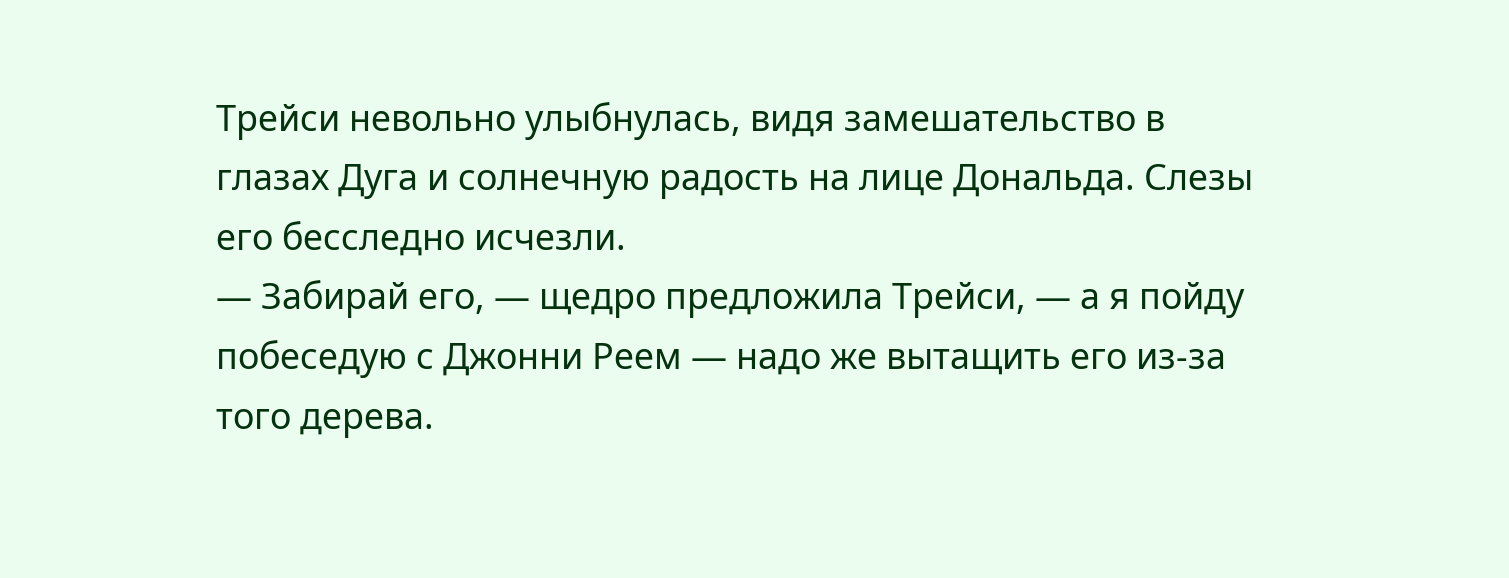Трейси невольно улыбнулась, видя замешательство в глазах Дуга и солнечную радость на лице Дональда. Слезы его бесследно исчезли.
— Забирай его, — щедро предложила Трейси, — а я пойду побеседую с Джонни Реем — надо же вытащить его из-за того дерева.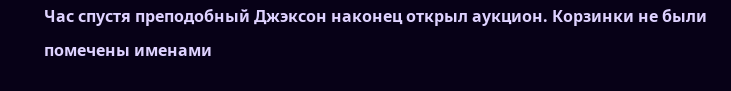Час спустя преподобный Джэксон наконец открыл аукцион. Корзинки не были помечены именами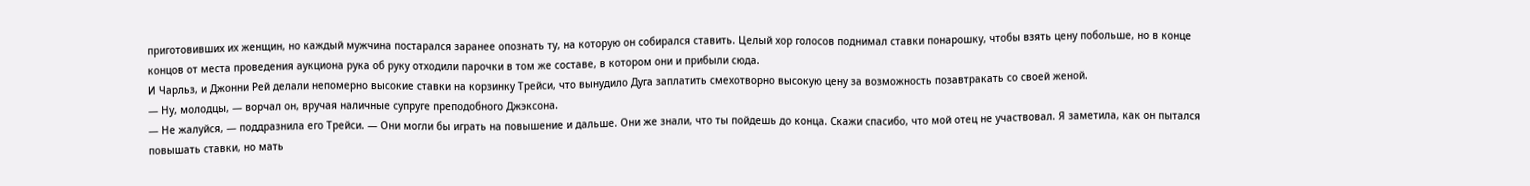приготовивших их женщин, но каждый мужчина постарался заранее опознать ту, на которую он собирался ставить. Целый хор голосов поднимал ставки понарошку, чтобы взять цену побольше, но в конце концов от места проведения аукциона рука об руку отходили парочки в том же составе, в котором они и прибыли сюда.
И Чарльз, и Джонни Рей делали непомерно высокие ставки на корзинку Трейси, что вынудило Дуга заплатить смехотворно высокую цену за возможность позавтракать со своей женой.
— Ну, молодцы, — ворчал он, вручая наличные супруге преподобного Джэксона.
— Не жалуйся, — поддразнила его Трейси. — Они могли бы играть на повышение и дальше. Они же знали, что ты пойдешь до конца. Скажи спасибо, что мой отец не участвовал. Я заметила, как он пытался повышать ставки, но мать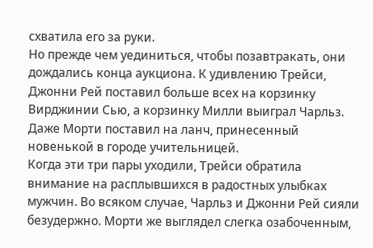схватила его за руки.
Но прежде чем уединиться, чтобы позавтракать, они дождались конца аукциона. К удивлению Трейси, Джонни Рей поставил больше всех на корзинку Вирджинии Сью, а корзинку Милли выиграл Чарльз. Даже Морти поставил на ланч, принесенный новенькой в городе учительницей.
Когда эти три пары уходили, Трейси обратила внимание на расплывшихся в радостных улыбках мужчин. Во всяком случае, Чарльз и Джонни Рей сияли безудержно. Морти же выглядел слегка озабоченным,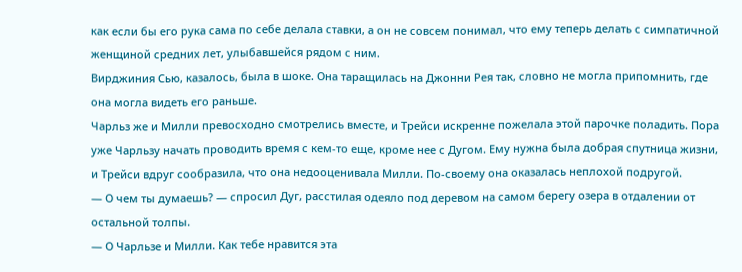как если бы его рука сама по себе делала ставки, а он не совсем понимал, что ему теперь делать с симпатичной женщиной средних лет, улыбавшейся рядом с ним.
Вирджиния Сью, казалось, была в шоке. Она таращилась на Джонни Рея так, словно не могла припомнить, где она могла видеть его раньше.
Чарльз же и Милли превосходно смотрелись вместе, и Трейси искренне пожелала этой парочке поладить. Пора уже Чарльзу начать проводить время с кем-то еще, кроме нее с Дугом. Ему нужна была добрая спутница жизни, и Трейси вдруг сообразила, что она недооценивала Милли. По-своему она оказалась неплохой подругой.
— О чем ты думаешь? — спросил Дуг, расстилая одеяло под деревом на самом берегу озера в отдалении от остальной толпы.
— О Чарльзе и Милли. Как тебе нравится эта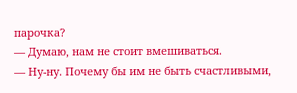парочка?
— Думаю, нам не стоит вмешиваться.
— Ну-ну. Почему бы им не быть счастливыми,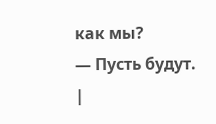как мы?
— Пусть будут. |